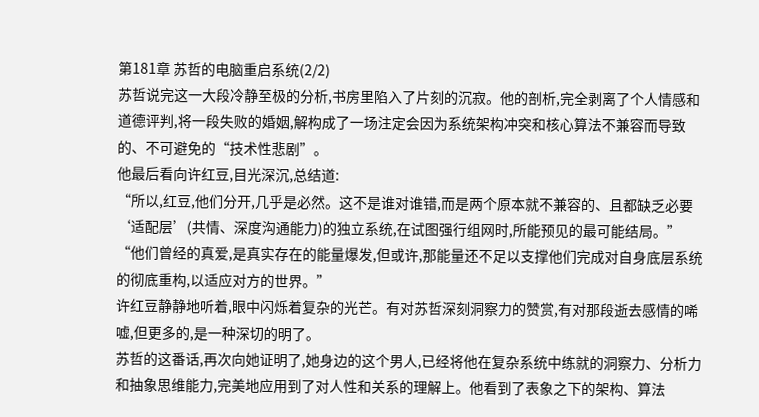第181章 苏哲的电脑重启系统(2/2)
苏哲说完这一大段冷静至极的分析,书房里陷入了片刻的沉寂。他的剖析,完全剥离了个人情感和道德评判,将一段失败的婚姻,解构成了一场注定会因为系统架构冲突和核心算法不兼容而导致的、不可避免的“技术性悲剧”。
他最后看向许红豆,目光深沉,总结道:
“所以,红豆,他们分开,几乎是必然。这不是谁对谁错,而是两个原本就不兼容的、且都缺乏必要‘适配层’(共情、深度沟通能力)的独立系统,在试图强行组网时,所能预见的最可能结局。”
“他们曾经的真爱,是真实存在的能量爆发,但或许,那能量还不足以支撑他们完成对自身底层系统的彻底重构,以适应对方的世界。”
许红豆静静地听着,眼中闪烁着复杂的光芒。有对苏哲深刻洞察力的赞赏,有对那段逝去感情的唏嘘,但更多的,是一种深切的明了。
苏哲的这番话,再次向她证明了,她身边的这个男人,已经将他在复杂系统中练就的洞察力、分析力和抽象思维能力,完美地应用到了对人性和关系的理解上。他看到了表象之下的架构、算法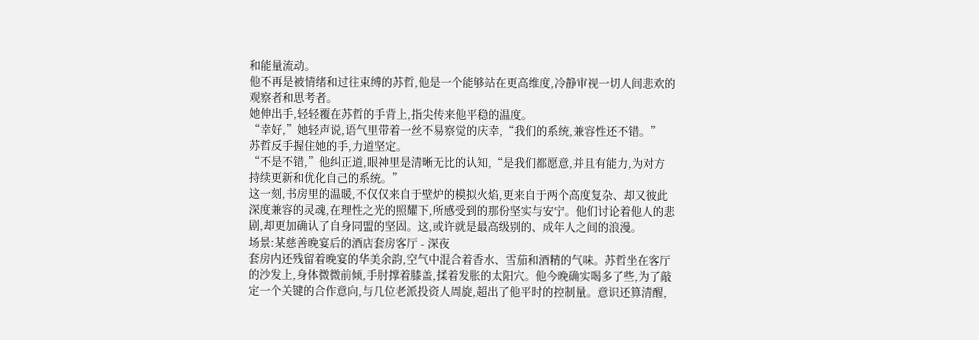和能量流动。
他不再是被情绪和过往束缚的苏哲,他是一个能够站在更高维度,冷静审视一切人间悲欢的观察者和思考者。
她伸出手,轻轻覆在苏哲的手背上,指尖传来他平稳的温度。
“幸好,”她轻声说,语气里带着一丝不易察觉的庆幸,“我们的系统,兼容性还不错。”
苏哲反手握住她的手,力道坚定。
“不是不错,”他纠正道,眼神里是清晰无比的认知,“是我们都愿意,并且有能力,为对方持续更新和优化自己的系统。”
这一刻,书房里的温暖,不仅仅来自于壁炉的模拟火焰,更来自于两个高度复杂、却又彼此深度兼容的灵魂,在理性之光的照耀下,所感受到的那份坚实与安宁。他们讨论着他人的悲剧,却更加确认了自身同盟的坚固。这,或许就是最高级别的、成年人之间的浪漫。
场景:某慈善晚宴后的酒店套房客厅 - 深夜
套房内还残留着晚宴的华美余韵,空气中混合着香水、雪茄和酒精的气味。苏哲坐在客厅的沙发上,身体微微前倾,手肘撑着膝盖,揉着发胀的太阳穴。他今晚确实喝多了些,为了敲定一个关键的合作意向,与几位老派投资人周旋,超出了他平时的控制量。意识还算清醒,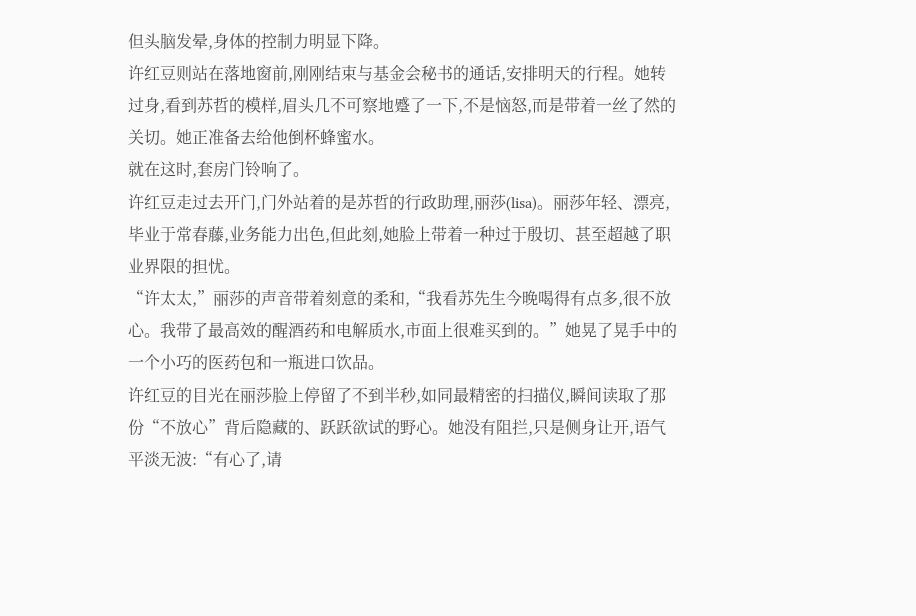但头脑发晕,身体的控制力明显下降。
许红豆则站在落地窗前,刚刚结束与基金会秘书的通话,安排明天的行程。她转过身,看到苏哲的模样,眉头几不可察地蹙了一下,不是恼怒,而是带着一丝了然的关切。她正准备去给他倒杯蜂蜜水。
就在这时,套房门铃响了。
许红豆走过去开门,门外站着的是苏哲的行政助理,丽莎(lisa)。丽莎年轻、漂亮,毕业于常春藤,业务能力出色,但此刻,她脸上带着一种过于殷切、甚至超越了职业界限的担忧。
“许太太,”丽莎的声音带着刻意的柔和,“我看苏先生今晚喝得有点多,很不放心。我带了最高效的醒酒药和电解质水,市面上很难买到的。”她晃了晃手中的一个小巧的医药包和一瓶进口饮品。
许红豆的目光在丽莎脸上停留了不到半秒,如同最精密的扫描仪,瞬间读取了那份“不放心”背后隐藏的、跃跃欲试的野心。她没有阻拦,只是侧身让开,语气平淡无波:“有心了,请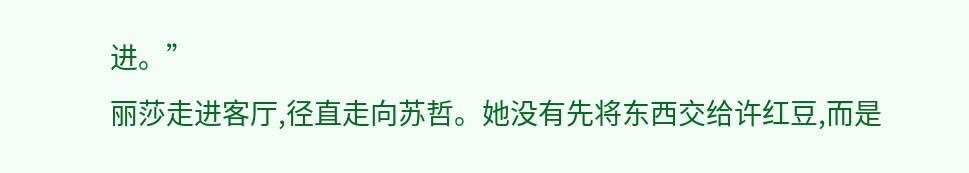进。”
丽莎走进客厅,径直走向苏哲。她没有先将东西交给许红豆,而是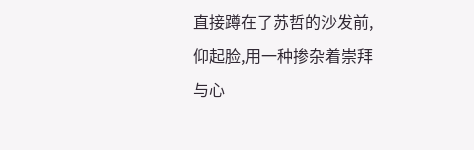直接蹲在了苏哲的沙发前,仰起脸,用一种掺杂着崇拜与心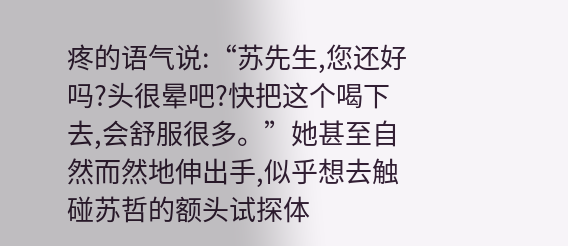疼的语气说:“苏先生,您还好吗?头很晕吧?快把这个喝下去,会舒服很多。”她甚至自然而然地伸出手,似乎想去触碰苏哲的额头试探体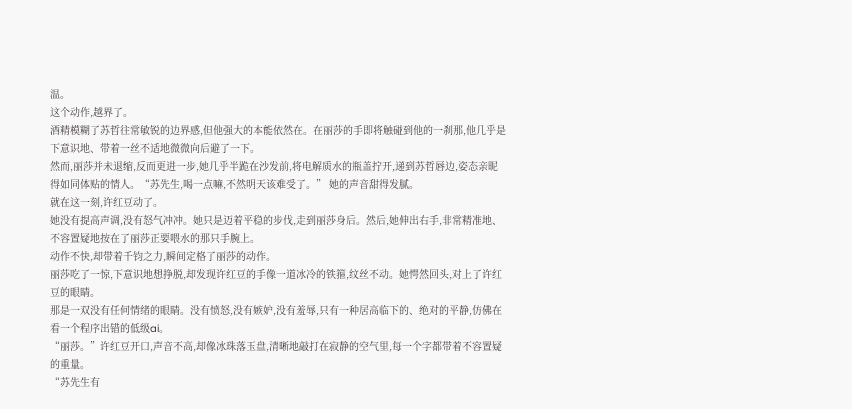温。
这个动作,越界了。
酒精模糊了苏哲往常敏锐的边界感,但他强大的本能依然在。在丽莎的手即将触碰到他的一刹那,他几乎是下意识地、带着一丝不适地微微向后避了一下。
然而,丽莎并未退缩,反而更进一步,她几乎半跪在沙发前,将电解质水的瓶盖拧开,递到苏哲唇边,姿态亲昵得如同体贴的情人。“苏先生,喝一点嘛,不然明天该难受了。” 她的声音甜得发腻。
就在这一刻,许红豆动了。
她没有提高声调,没有怒气冲冲。她只是迈着平稳的步伐,走到丽莎身后。然后,她伸出右手,非常精准地、不容置疑地按在了丽莎正要喂水的那只手腕上。
动作不快,却带着千钧之力,瞬间定格了丽莎的动作。
丽莎吃了一惊,下意识地想挣脱,却发现许红豆的手像一道冰冷的铁箍,纹丝不动。她愕然回头,对上了许红豆的眼睛。
那是一双没有任何情绪的眼睛。没有愤怒,没有嫉妒,没有羞辱,只有一种居高临下的、绝对的平静,仿佛在看一个程序出错的低级ai。
“丽莎。”许红豆开口,声音不高,却像冰珠落玉盘,清晰地敲打在寂静的空气里,每一个字都带着不容置疑的重量。
“苏先生有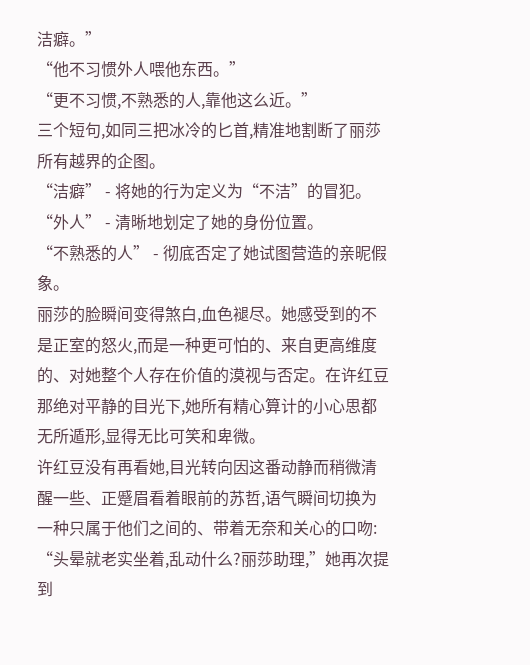洁癖。”
“他不习惯外人喂他东西。”
“更不习惯,不熟悉的人,靠他这么近。”
三个短句,如同三把冰冷的匕首,精准地割断了丽莎所有越界的企图。
“洁癖” - 将她的行为定义为“不洁”的冒犯。
“外人” - 清晰地划定了她的身份位置。
“不熟悉的人” - 彻底否定了她试图营造的亲昵假象。
丽莎的脸瞬间变得煞白,血色褪尽。她感受到的不是正室的怒火,而是一种更可怕的、来自更高维度的、对她整个人存在价值的漠视与否定。在许红豆那绝对平静的目光下,她所有精心算计的小心思都无所遁形,显得无比可笑和卑微。
许红豆没有再看她,目光转向因这番动静而稍微清醒一些、正蹙眉看着眼前的苏哲,语气瞬间切换为一种只属于他们之间的、带着无奈和关心的口吻:
“头晕就老实坐着,乱动什么?丽莎助理,”她再次提到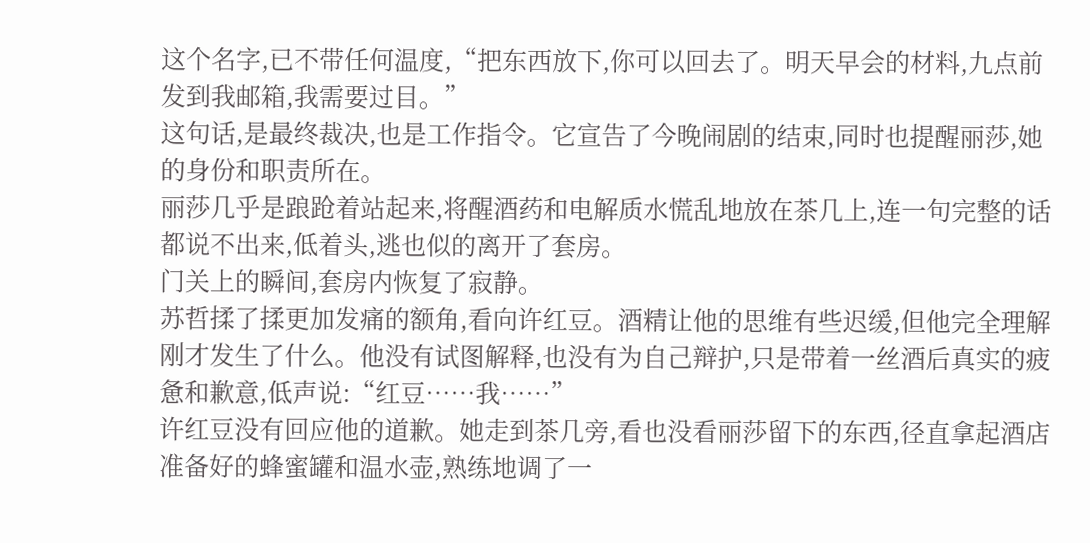这个名字,已不带任何温度,“把东西放下,你可以回去了。明天早会的材料,九点前发到我邮箱,我需要过目。”
这句话,是最终裁决,也是工作指令。它宣告了今晚闹剧的结束,同时也提醒丽莎,她的身份和职责所在。
丽莎几乎是踉跄着站起来,将醒酒药和电解质水慌乱地放在茶几上,连一句完整的话都说不出来,低着头,逃也似的离开了套房。
门关上的瞬间,套房内恢复了寂静。
苏哲揉了揉更加发痛的额角,看向许红豆。酒精让他的思维有些迟缓,但他完全理解刚才发生了什么。他没有试图解释,也没有为自己辩护,只是带着一丝酒后真实的疲惫和歉意,低声说:“红豆……我……”
许红豆没有回应他的道歉。她走到茶几旁,看也没看丽莎留下的东西,径直拿起酒店准备好的蜂蜜罐和温水壶,熟练地调了一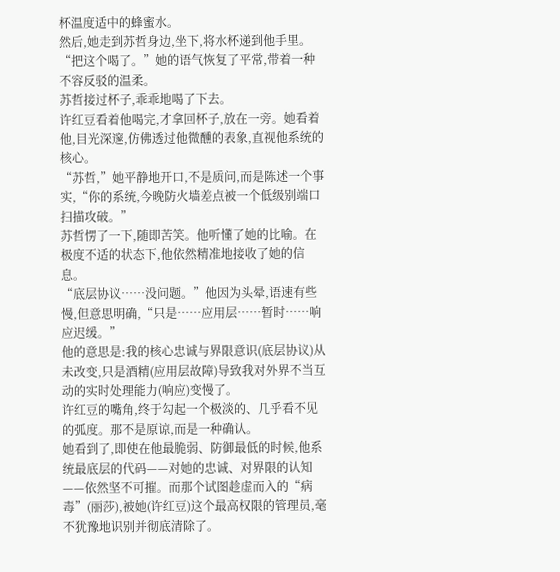杯温度适中的蜂蜜水。
然后,她走到苏哲身边,坐下,将水杯递到他手里。
“把这个喝了。”她的语气恢复了平常,带着一种不容反驳的温柔。
苏哲接过杯子,乖乖地喝了下去。
许红豆看着他喝完,才拿回杯子,放在一旁。她看着他,目光深邃,仿佛透过他微醺的表象,直视他系统的核心。
“苏哲,”她平静地开口,不是质问,而是陈述一个事实,“你的系统,今晚防火墙差点被一个低级别端口扫描攻破。”
苏哲愣了一下,随即苦笑。他听懂了她的比喻。在极度不适的状态下,他依然精准地接收了她的信息。
“底层协议……没问题。”他因为头晕,语速有些慢,但意思明确,“只是……应用层……暂时……响应迟缓。”
他的意思是:我的核心忠诚与界限意识(底层协议)从未改变,只是酒精(应用层故障)导致我对外界不当互动的实时处理能力(响应)变慢了。
许红豆的嘴角,终于勾起一个极淡的、几乎看不见的弧度。那不是原谅,而是一种确认。
她看到了,即使在他最脆弱、防御最低的时候,他系统最底层的代码——对她的忠诚、对界限的认知——依然坚不可摧。而那个试图趁虚而入的“病毒”(丽莎),被她(许红豆)这个最高权限的管理员,毫不犹豫地识别并彻底清除了。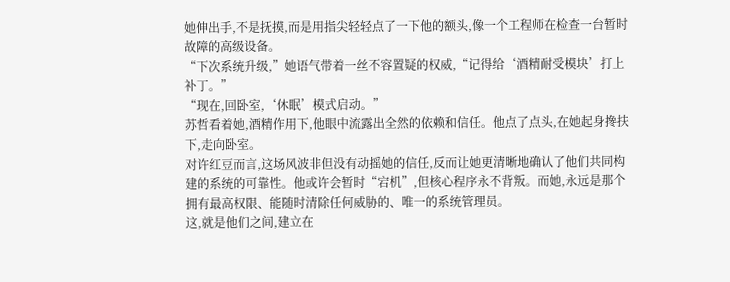她伸出手,不是抚摸,而是用指尖轻轻点了一下他的额头,像一个工程师在检查一台暂时故障的高级设备。
“下次系统升级,”她语气带着一丝不容置疑的权威,“记得给‘酒精耐受模块’打上补丁。”
“现在,回卧室,‘休眠’模式启动。”
苏哲看着她,酒精作用下,他眼中流露出全然的依赖和信任。他点了点头,在她起身搀扶下,走向卧室。
对许红豆而言,这场风波非但没有动摇她的信任,反而让她更清晰地确认了他们共同构建的系统的可靠性。他或许会暂时“宕机”,但核心程序永不背叛。而她,永远是那个拥有最高权限、能随时清除任何威胁的、唯一的系统管理员。
这,就是他们之间,建立在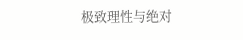极致理性与绝对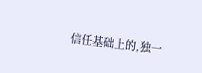信任基础上的,独一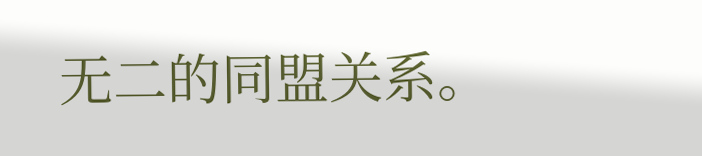无二的同盟关系。